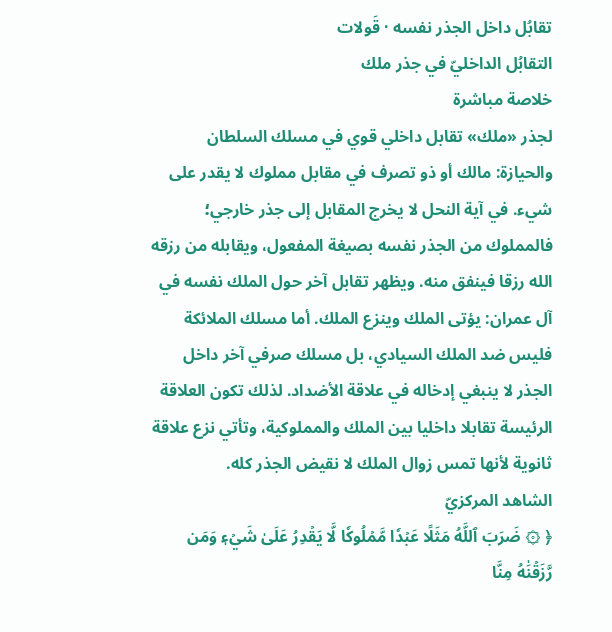تقابُل داخل الجذر نفسه · قَولات
التقابُل الداخليّ في جذر ملك
خلاصة مباشرة
لجذر «ملك» تقابل داخلي قوي في مسلك السلطان والحيازة: مالك أو ذو تصرف في مقابل مملوك لا يقدر على شيء. في آية النحل لا يخرج المقابل إلى جذر خارجي؛ فالمملوك من الجذر نفسه بصيغة المفعول، ويقابله من رزقه الله رزقا فينفق منه. ويظهر تقابل آخر حول الملك نفسه في آل عمران: يؤتى الملك وينزع الملك. أما مسلك الملائكة فليس ضد الملك السيادي، بل مسلك صرفي آخر داخل الجذر لا ينبغي إدخاله في علاقة الأضداد. لذلك تكون العلاقة الرئيسة تقابلا داخليا بين الملك والمملوكية، وتأتي نزع علاقة ثانوية لأنها تمس زوال الملك لا نقيض الجذر كله.
الشاهد المركزيّ
﴿ ۞ ضَرَبَ ٱللَّهُ مَثَلًا عَبۡدٗا مَّمۡلُوكٗا لَّا يَقۡدِرُ عَلَىٰ شَيۡءٖ وَمَن رَّزَقۡنَٰهُ مِنَّا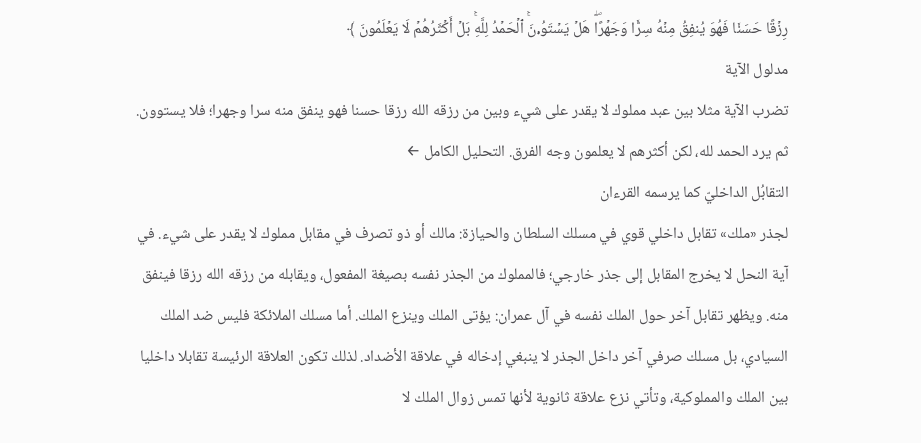رِزۡقًا حَسَنٗا فَهُوَ يُنفِقُ مِنۡهُ سِرّٗا وَجَهۡرًاۖ هَلۡ يَسۡتَوُۥنَۚ ٱلۡحَمۡدُ لِلَّهِۚ بَلۡ أَكۡثَرُهُمۡ لَا يَعۡلَمُونَ ﴾
مدلول الآية
تضرب الآية مثلا بين عبد مملوك لا يقدر على شيء وبين من رزقه الله رزقا حسنا فهو ينفق منه سرا وجهرا؛ فلا يستوون. ثم يرد الحمد لله، لكن أكثرهم لا يعلمون وجه الفرق. التحليل الكامل ←
التقابُل الداخليّ كما يرسمه القرءان
لجذر «ملك» تقابل داخلي قوي في مسلك السلطان والحيازة: مالك أو ذو تصرف في مقابل مملوك لا يقدر على شيء. في آية النحل لا يخرج المقابل إلى جذر خارجي؛ فالمملوك من الجذر نفسه بصيغة المفعول، ويقابله من رزقه الله رزقا فينفق منه. ويظهر تقابل آخر حول الملك نفسه في آل عمران: يؤتى الملك وينزع الملك. أما مسلك الملائكة فليس ضد الملك السيادي، بل مسلك صرفي آخر داخل الجذر لا ينبغي إدخاله في علاقة الأضداد. لذلك تكون العلاقة الرئيسة تقابلا داخليا بين الملك والمملوكية، وتأتي نزع علاقة ثانوية لأنها تمس زوال الملك لا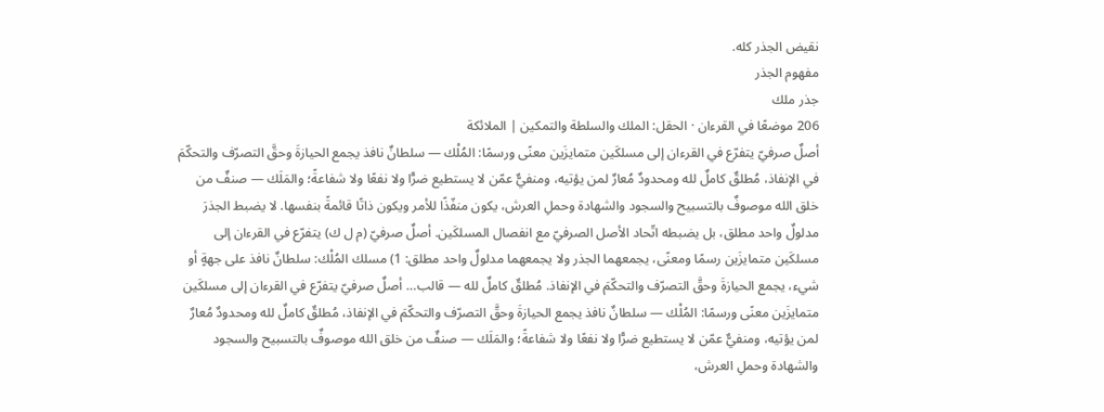نقيض الجذر كله.
مفهوم الجذر
جذر ملك
206 موضعًا في القرءان · الحقل: الملك والسلطة والتمكين | الملائكة
أصلٌ صرفيّ يتفرّع في القرءان إلى مسلكَين متمايزَين معنًى ورسمًا: المُلْك — سلطانٌ نافذ يجمع الحيازةَ وحقَّ التصرّف والتحكّمَ في الإنفاذ، مُطلقٌ كاملٌ لله ومحدودٌ مُعارٌ لمن يؤتيه، ومنفيٌّ عمّن لا يستطيع ضرًّا ولا نفعًا ولا شفاعةً؛ والمَلَك — صنفٌ من خلق الله موصوفٌ بالتسبيح والسجود والشهادة وحملِ العرش، يكون منفّذًا للأمر ويكون ذاتًا قائمةً بنفسها. لا يضبط الجذرَ مدلولٌ واحد مطلق، بل يضبطه اتّحاد الأصل الصرفيّ مع انفصال المسلكَين. أصلٌ صرفيّ (م ل ك) يتفرّع في القرءان إلى مسلكَين متمايزَين رسمًا ومعنًى، يجمعهما الجذر ولا يجمعهما مدلولٌ واحد مطلق: 1) مسلك المُلْك: سلطانٌ نافذ على جهةٍ أو شيء، يجمع الحيازةَ وحقَّ التصرّف والتحكّمَ في الإنفاذ. مُطلقٌ كاملٌ لله — قالب… أصلٌ صرفيّ يتفرّع في القرءان إلى مسلكَين متمايزَين معنًى ورسمًا: المُلْك — سلطانٌ نافذ يجمع الحيازةَ وحقَّ التصرّف والتحكّمَ في الإنفاذ، مُطلقٌ كاملٌ لله ومحدودٌ مُعارٌ لمن يؤتيه، ومنفيٌّ عمّن لا يستطيع ضرًّا ولا نفعًا ولا شفاعةً؛ والمَلَك — صنفٌ من خلق الله موصوفٌ بالتسبيح والسجود والشهادة وحملِ العرش،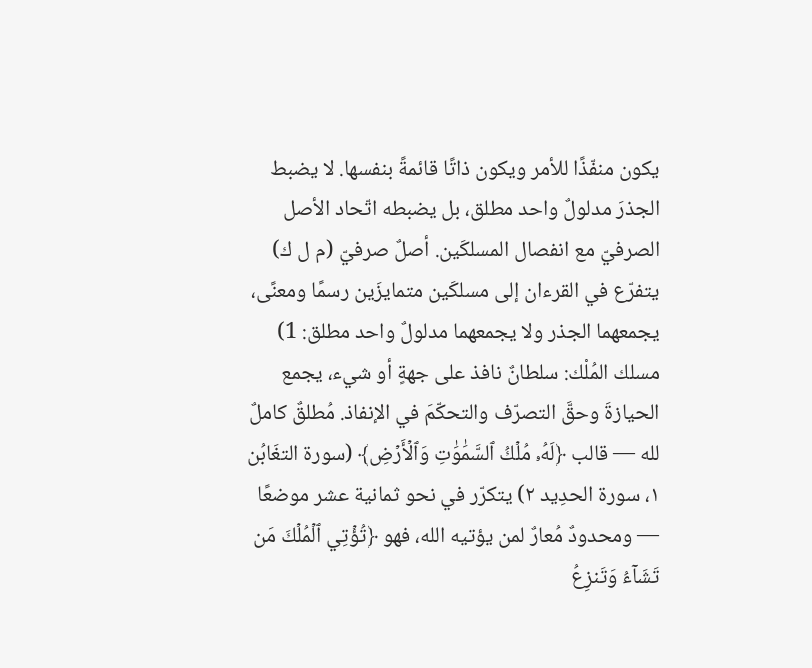يكون منفّذًا للأمر ويكون ذاتًا قائمةً بنفسها. لا يضبط الجذرَ مدلولٌ واحد مطلق، بل يضبطه اتّحاد الأصل الصرفيّ مع انفصال المسلكَين. أصلٌ صرفيّ (م ل ك) يتفرّع في القرءان إلى مسلكَين متمايزَين رسمًا ومعنًى، يجمعهما الجذر ولا يجمعهما مدلولٌ واحد مطلق: 1) مسلك المُلْك: سلطانٌ نافذ على جهةٍ أو شيء، يجمع الحيازةَ وحقَّ التصرّف والتحكّمَ في الإنفاذ. مُطلقٌ كاملٌ لله — قالب ﴿لَهُۥ مُلۡكُ ٱلسَّمَٰوَٰتِ وَٱلۡأَرۡضِ﴾ (سورة التغَابُن ١، سورة الحدِيد ٢) يتكرّر في نحو ثمانية عشر موضعًا — ومحدودٌ مُعارٌ لمن يؤتيه الله، فهو ﴿تُؤۡتِي ٱلۡمُلۡكَ مَن تَشَآءُ وَتَنزِعُ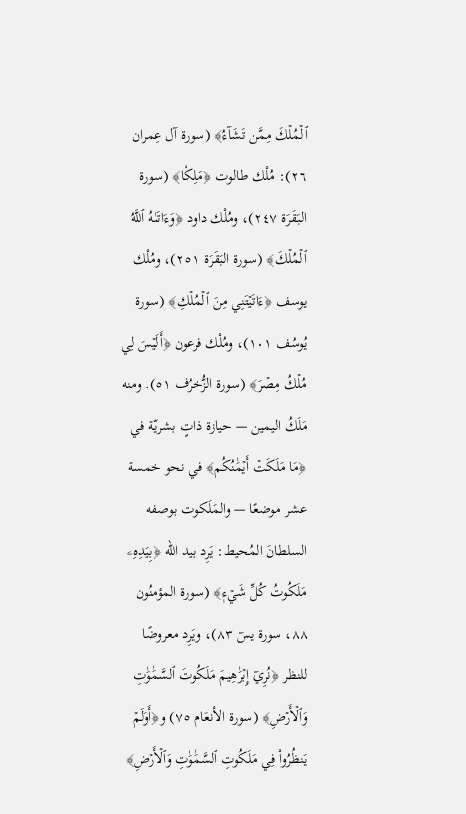ٱلۡمُلۡكَ مِمَّن تَشَآءُ﴾ (سورة آل عِمران ٢٦): مُلْك طالوت ﴿مَلِكٗا﴾ (سورة البَقَرَة ٢٤٧)، ومُلْك داود ﴿وَءَاتَىٰهُ ٱللَّهُ ٱلۡمُلۡكَ﴾ (سورة البَقَرَة ٢٥١)، ومُلْك يوسف ﴿ءَاتَيۡتَنِي مِنَ ٱلۡمُلۡكِ﴾ (سورة يُوسُف ١٠١)، ومُلْك فرعون ﴿أَلَيۡسَ لِي مُلۡكُ مِصۡرَ﴾ (سورة الزُّخرُف ٥١). ومنه مَلَكُ اليمين — حيازة ذاتٍ بشريّة في ﴿مَا مَلَكَتۡ أَيۡمَٰنُكُم﴾ في نحو خمسة عشر موضعًا — والمَلَكوت بوصفه السلطانَ المُحيط: يَرِد بيد الله ﴿بِيَدِهِۦ مَلَكُوتُ كُلِّ شَيۡءٖ﴾ (سورة المؤمنُون ٨٨، سورة يسٓ ٨٣)، ويَرِد معروضًا للنظر ﴿نُرِيٓ إِبۡرَٰهِيمَ مَلَكُوتَ ٱلسَّمَٰوَٰتِ وَٱلۡأَرۡضِ﴾ (سورة الأنعَام ٧٥) و﴿أَوَلَمۡ يَنظُرُواْ فِي مَلَكُوتِ ٱلسَّمَٰوَٰتِ وَٱلۡأَرۡضِ﴾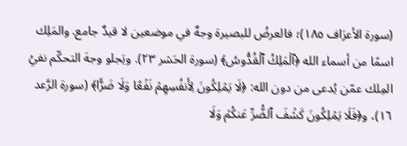(سورة الأعرَاف ١٨٥)؛ فالعرضُ للبصيرة وجهٌ في موضعين لا قيدٌ جامع. والمَلِك اسمًا من أسماء الله ﴿ٱلۡمَلِكُ ٱلۡقُدُّوسُ﴾ (سورة الحَشر ٢٣). ويَجلو وجهَ التحكّم نفيُ المِلك عمّن يُدعى من دون الله: ﴿لَا يَمۡلِكُونَ لِأَنفُسِهِمۡ نَفۡعٗا وَلَا ضَرّٗا﴾ (سورة الرَّعد ١٦)، و﴿فَلَا يَمۡلِكُونَ كَشۡفَ ٱلضُّرِّ عَنكُمۡ وَلَا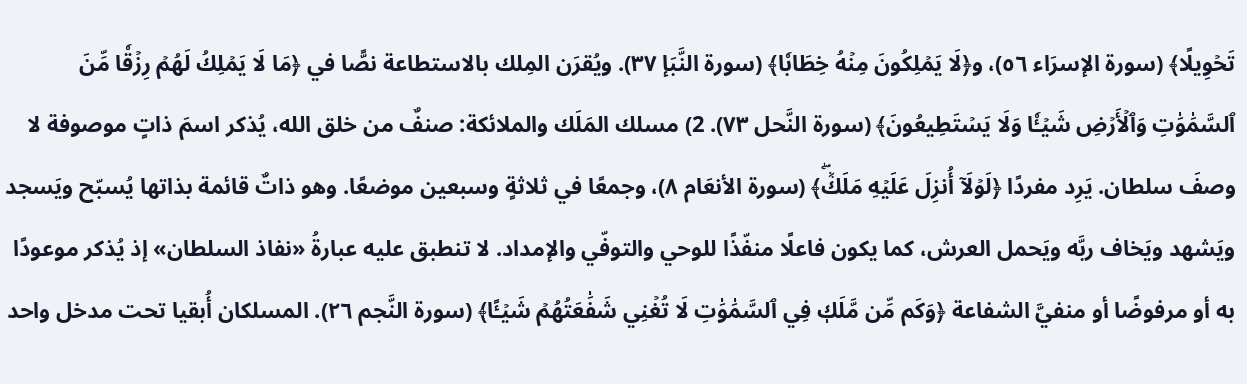تَحۡوِيلًا﴾ (سورة الإسرَاء ٥٦)، و﴿لَا يَمۡلِكُونَ مِنۡهُ خِطَابٗا﴾ (سورة النَّبَإ ٣٧). ويُقرَن المِلك بالاستطاعة نصًّا في ﴿مَا لَا يَمۡلِكُ لَهُمۡ رِزۡقٗا مِّنَ ٱلسَّمَٰوَٰتِ وَٱلۡأَرۡضِ شَيۡـٔٗا وَلَا يَسۡتَطِيعُونَ﴾ (سورة النَّحل ٧٣). 2) مسلك المَلَك والملائكة: صنفٌ من خلق الله، يُذكر اسمَ ذاتٍ موصوفة لا وصفَ سلطان. يَرِد مفردًا ﴿لَوۡلَآ أُنزِلَ عَلَيۡهِ مَلَكٞۖ﴾ (سورة الأنعَام ٨)، وجمعًا في ثلاثةٍ وسبعين موضعًا. وهو ذاتٌ قائمة بذاتها يُسبّح ويَسجد ويَشهد ويَخاف ربَّه ويَحمل العرش، كما يكون فاعلًا منفّذًا للوحي والتوفّي والإمداد. لا تنطبق عليه عبارةُ «نفاذ السلطان» إذ يُذكر موعودًا به أو مرفوضًا أو منفيَّ الشفاعة ﴿وَكَم مِّن مَّلَكٖ فِي ٱلسَّمَٰوَٰتِ لَا تُغۡنِي شَفَٰعَتُهُمۡ شَيۡـًٔا﴾ (سورة النَّجم ٢٦). المسلكان أُبقيا تحت مدخل واحد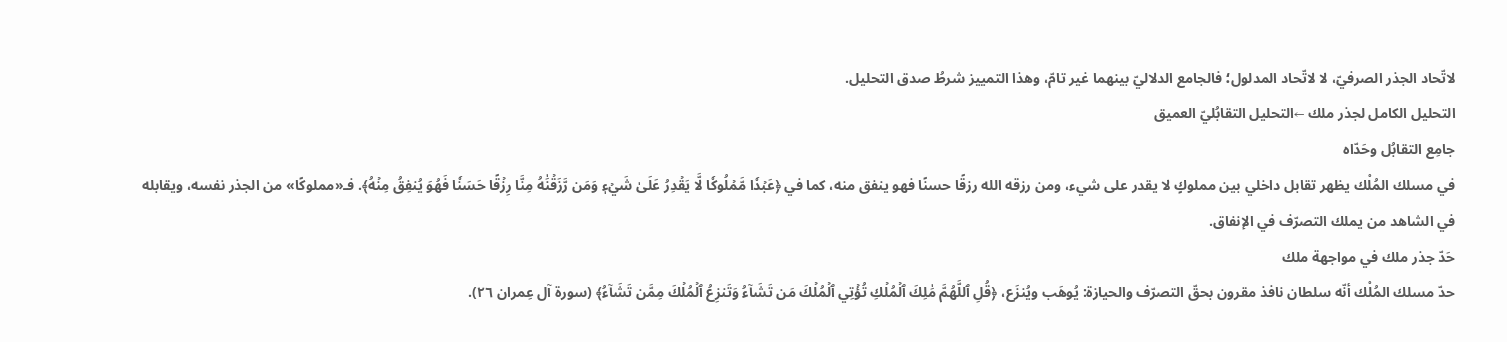لاتّحاد الجذر الصرفيّ، لا لاتّحاد المدلول؛ فالجامع الدلاليّ بينهما غير تامّ، وهذا التمييز شرطُ صدق التحليل.
التحليل الكامل لجذر ملك ←التحليل التقابُليّ العميق
جامِع التقابُل وحَدّاه
في مسلك المُلْك يظهر تقابل داخلي بين مملوكٍ لا يقدر على شيء، ومن رزقه الله رزقًا حسنًا فهو ينفق منه، كما في ﴿عَبۡدٗا مَّمۡلُوكٗا لَّا يَقۡدِرُ عَلَىٰ شَيۡءٖ وَمَن رَّزَقۡنَٰهُ مِنَّا رِزۡقًا حَسَنٗا فَهُوَ يُنفِقُ مِنۡهُ﴾. فـ«مملوكًا» من الجذر نفسه، ويقابله في الشاهد من يملك التصرّف في الإنفاق.
حَدّ جذر ملك في مواجهة ملك
حدّ مسلك المُلْك أنّه سلطان نافذ مقرون بحقّ التصرّف والحيازة: يُوهَب ويُنزَع، ﴿قُلِ ٱللَّهُمَّ مَٰلِكَ ٱلۡمُلۡكِ تُؤۡتِي ٱلۡمُلۡكَ مَن تَشَآءُ وَتَنزِعُ ٱلۡمُلۡكَ مِمَّن تَشَآءُ﴾ (سورة آل عِمران ٢٦).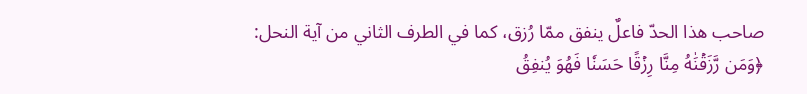صاحب هذا الحدّ فاعلٌ ينفق ممّا رُزق، كما في الطرف الثاني من آية النحل: ﴿وَمَن رَّزَقۡنَٰهُ مِنَّا رِزۡقًا حَسَنٗا فَهُوَ يُنفِقُ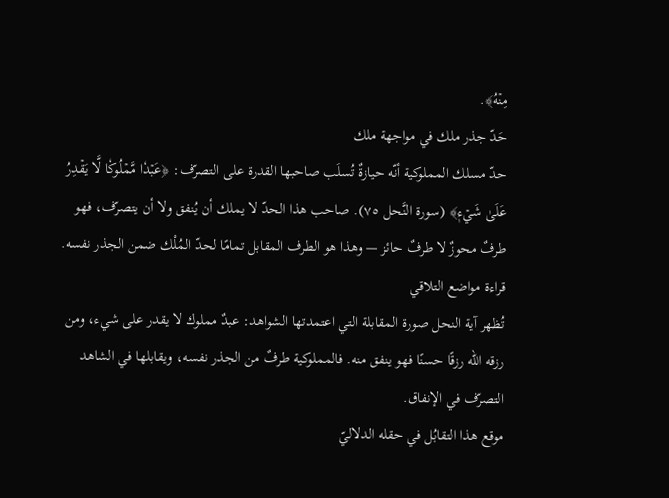مِنۡهُ﴾.
حَدّ جذر ملك في مواجهة ملك
حدّ مسلك المملوكية أنّه حيازةٌ تُسلَب صاحبها القدرة على التصرّف: ﴿عَبۡدٗا مَّمۡلُوكٗا لَّا يَقۡدِرُ عَلَىٰ شَيۡءٖ﴾ (سورة النَّحل ٧٥). صاحب هذا الحدّ لا يملك أن يُنفق ولا أن يتصرّف، فهو طرفٌ محوزٌ لا طرفٌ حائز — وهذا هو الطرف المقابل تمامًا لحدّ المُلْك ضمن الجذر نفسه.
قراءة مواضع التلاقي
تُظهر آية النحل صورة المقابلة التي اعتمدتها الشواهد: عبدٌ مملوك لا يقدر على شيء، ومن رزقه الله رزقًا حسنًا فهو ينفق منه. فالمملوكية طرفٌ من الجذر نفسه، ويقابلها في الشاهد التصرّف في الإنفاق.
موقع هذا التقابُل في حقله الدلاليّ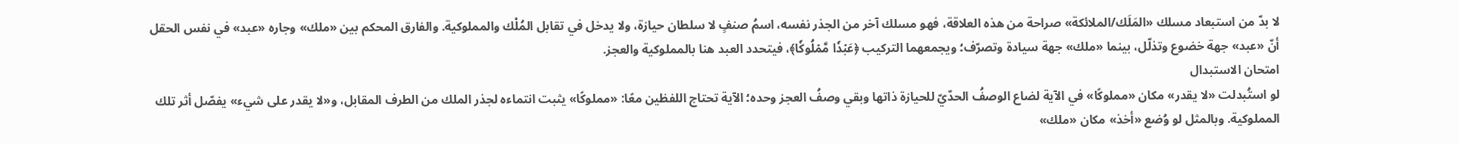لا بدّ من استبعاد مسلك «المَلَك/الملائكة» صراحة من هذه العلاقة، فهو مسلك آخر من الجذر نفسه، اسمُ صنفٍ لا سلطان حيازة، ولا يدخل في تقابل المُلْك والمملوكية. والفارق المحكم بين «ملك» وجاره «عبد» في نفس الحقل أنّ «عبد» جهة خضوع وتذلّل، بينما «ملك» جهة سيادة وتصرّف؛ ويجمعهما التركيب ﴿عَبۡدٗا مَّمۡلُوكٗا﴾، فيتحدد العبد هنا بالمملوكية والعجز.
امتحان الاستبدال
لو استُبدلت «لا يقدر» مكان «مملوكًا» في الآية لضاع الوصفُ الحدّيّ للحيازة ذاتها وبقي وصفُ العجز وحده؛ الآية تحتاج اللفظين معًا: «مملوكًا» يثبت انتماءه لجذر الملك من الطرف المقابل، و«لا يقدر على شيء» يفصّل أثر تلك المملوكية. وبالمثل لو وُضع «أخذ» مكان «ملك»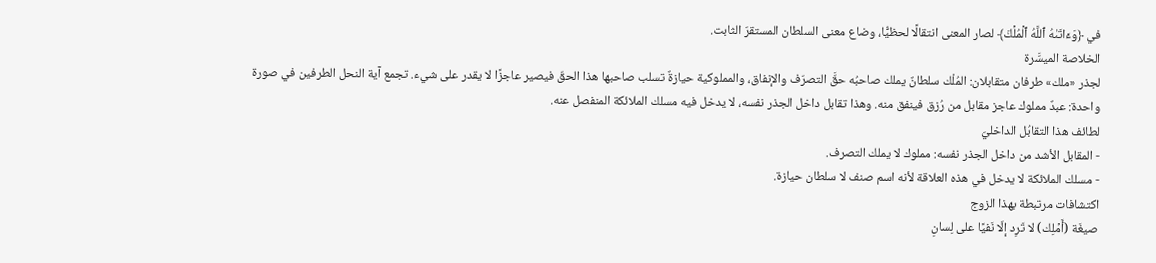في ﴿وَءَاتَىٰهُ ٱللَّهُ ٱلۡمُلۡكَ﴾ لصار المعنى انتقالًا لحظيًّا، وضاع معنى السلطان المستقرّ الثابت.
الخلاصة الميسَّرة
لجذر «ملك» طرفان متقابلان: المُلْك سلطانٌ يملك صاحبُه حقَّ التصرّف والإنفاق، والمملوكية حيازةٌ تسلب صاحبها هذا الحقّ فيصير عاجزًا لا يقدر على شيء. تجمع آية النحل الطرفين في صورة واحدة: عبدٌ مملوك عاجز مقابل من رُزق فينفق منه. وهذا تقابل داخل الجذر نفسه، لا يدخل فيه مسلك الملائكة المنفصل عنه.
لطائف هذا التقابُل الداخليّ
- المقابل الأشد من داخل الجذر نفسه: مملوك لا يملك التصرف.
- مسلك الملائكة لا يدخل في هذه العلاقة لأنه اسم صنف لا سلطان حيازة.
اكتشافات مرتبطة بهذا الزوج
صيغَة (أَمۡلِك) لا تَرِد إلّا نَفيًا على لِسانِ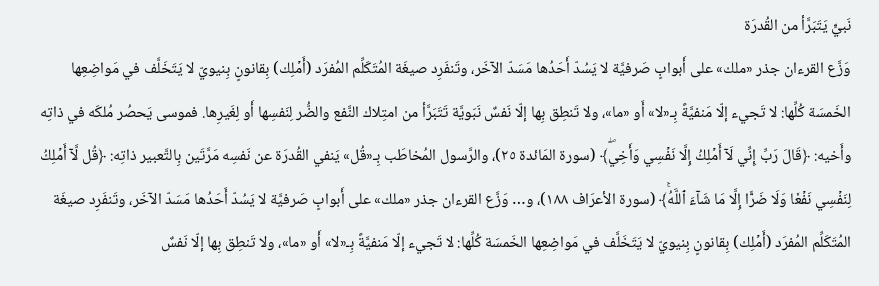نَبيٍّ يَتَبَرَّأ من القُدرَة
وَزَّع القرءان جذر «ملك» على أَبوابٍ صَرفيَّة لا يَسُدّ أَحَدُها مَسَدّ الآخَر، وتَنفَرِد صيغَة المُتَكَلِّم المُفرَد (أَمۡلِك) بِقانونٍ بِنيويّ لا يَتَخَلَّف في مَواضِعِها الخَمسَة كُلِّها: لا تَجيء إلّا مَنفيَّةً بِـ«لا» أَو «ما»، ولا تَنطِق بِها إلّا نَفسٌ نَبَويَّة تَتَبَرَّأ من امتِلاك النَّفع والضُّر لِنَفسِها أَو لِغَيرِها. فموسى يَحصُر مُلكَه في ذاتِه وأَخيه: ﴿قَالَ رَبِّ إِنِّي لَآ أَمۡلِكُ إِلَّا نَفۡسِي وَأَخِيۖ﴾ (سورة المَائدة ٢٥)، والرَّسول المُخاطَب بِـ«قُل» يَنفي القُدرَة عن نَفسِه مَرَّتَين بِالتَّعبير ذاتِه: ﴿قُل لَّآ أَمۡلِكُ لِنَفۡسِي نَفۡعٗا وَلَا ضَرًّا إِلَّا مَا شَآءَ ٱللَّهُۚ﴾ (سورة الأعرَاف ١٨٨)، و… وَزَّع القرءان جذر «ملك» على أَبوابٍ صَرفيَّة لا يَسُدّ أَحَدُها مَسَدّ الآخَر، وتَنفَرِد صيغَة المُتَكَلِّم المُفرَد (أَمۡلِك) بِقانونٍ بِنيويّ لا يَتَخَلَّف في مَواضِعِها الخَمسَة كُلِّها: لا تَجيء إلّا مَنفيَّةً بِـ«لا» أَو «ما»، ولا تَنطِق بِها إلّا نَفسٌ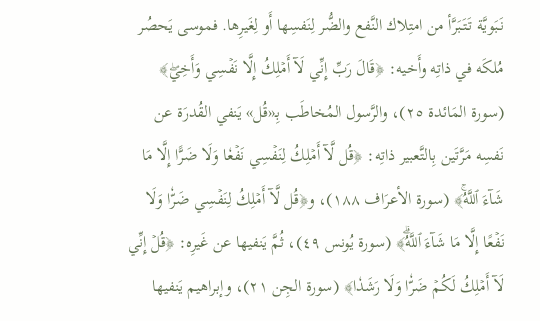نَبَويَّة تَتَبَرَّأ من امتِلاك النَّفع والضُّر لِنَفسِها أَو لِغَيرِها. فموسى يَحصُر مُلكَه في ذاتِه وأَخيه: ﴿قَالَ رَبِّ إِنِّي لَآ أَمۡلِكُ إِلَّا نَفۡسِي وَأَخِيۖ﴾ (سورة المَائدة ٢٥)، والرَّسول المُخاطَب بِـ«قُل» يَنفي القُدرَة عن نَفسِه مَرَّتَين بِالتَّعبير ذاتِه: ﴿قُل لَّآ أَمۡلِكُ لِنَفۡسِي نَفۡعٗا وَلَا ضَرًّا إِلَّا مَا شَآءَ ٱللَّهُۚ﴾ (سورة الأعرَاف ١٨٨)، و﴿قُل لَّآ أَمۡلِكُ لِنَفۡسِي ضَرّٗا وَلَا نَفۡعًا إِلَّا مَا شَآءَ ٱللَّهُۗ﴾ (سورة يُونس ٤٩)، ثُمَّ يَنفيها عن غَيرِه: ﴿قُلۡ إِنِّي لَآ أَمۡلِكُ لَكُمۡ ضَرّٗا وَلَا رَشَدٗا﴾ (سورة الجِن ٢١)، وإبراهيم يَنفيها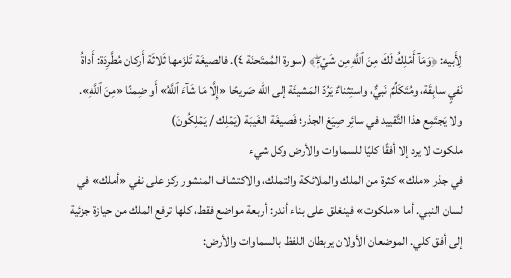لِأَبيه: ﴿وَمَآ أَمۡلِكُ لَكَ مِنَ ٱللَّهِ مِن شَيۡءٖۖ﴾ (سورة المُمتَحنَة ٤). فالصيغَة تَلزَمها ثَلاثَة أَركان مُطَّرِدَة: أَداةُ نَفيٍ سابِقَة، ومُتَكَلِّمٌ نَبيٌّ، واستِثناءٌ يَرُدّ المَشيئَة إلى الله صَريحًا «إِلَّا مَا شَآءَ ٱللَّهُ» أَو ضِمنًا «مِنَ ٱللَّهِ». ولا يَجتَمِع هذا التَّقييد في سائِر صِيَغ الجذر؛ فَصيغَة الغَيبَة (يَمۡلِك / يَمۡلِكُونَ)
ملكوت لا يرد إلا أفقًا كليًا للسماوات والأرض وكل شيء
في جذر «ملك» كثرة من الملك والملائكة والتملك، والاكتشاف المنشور ركز على نفي «أملك» في لسان النبي. أما «ملكوت» فينغلق على بناء أندر: أربعة مواضع فقط، كلها ترفع الملك من حيازة جزئية إلى أفق كلي. الموضعان الأولان يربطان اللفظ بالسماوات والأرض: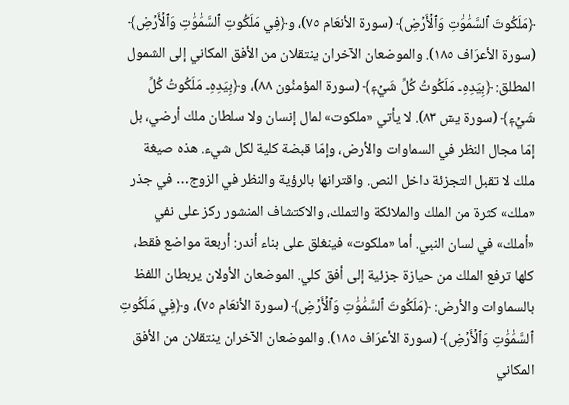﴿مَلَكُوتَ ٱلسَّمَٰوَٰتِ وَٱلۡأَرۡضِ﴾ (سورة الأنعَام ٧٥)، و﴿فِي مَلَكُوتِ ٱلسَّمَٰوَٰتِ وَٱلۡأَرۡضِ﴾ (سورة الأعرَاف ١٨٥). والموضعان الآخران ينتقلان من الأفق المكاني إلى الشمول المطلق: ﴿بِيَدِهِۦ مَلَكُوتُ كُلِّ شَيۡءٖ﴾ (سورة المؤمنُون ٨٨)، و﴿بِيَدِهِۦ مَلَكُوتُ كُلِّ شَيۡءٖ﴾ (سورة يسٓ ٨٣). لا يأتي «ملكوت» لمال إنسان ولا سلطان ملك أرضي، بل إمّا مجال النظر في السماوات والأرض، وإمّا قبضة كلية لكل شيء. هذه صيغة ملك لا تقبل التجزئة داخل النص. واقترانها بالرؤية والنظر في الزوج… في جذر «ملك» كثرة من الملك والملائكة والتملك، والاكتشاف المنشور ركز على نفي «أملك» في لسان النبي. أما «ملكوت» فينغلق على بناء أندر: أربعة مواضع فقط، كلها ترفع الملك من حيازة جزئية إلى أفق كلي. الموضعان الأولان يربطان اللفظ بالسماوات والأرض: ﴿مَلَكُوتَ ٱلسَّمَٰوَٰتِ وَٱلۡأَرۡضِ﴾ (سورة الأنعَام ٧٥)، و﴿فِي مَلَكُوتِ ٱلسَّمَٰوَٰتِ وَٱلۡأَرۡضِ﴾ (سورة الأعرَاف ١٨٥). والموضعان الآخران ينتقلان من الأفق المكاني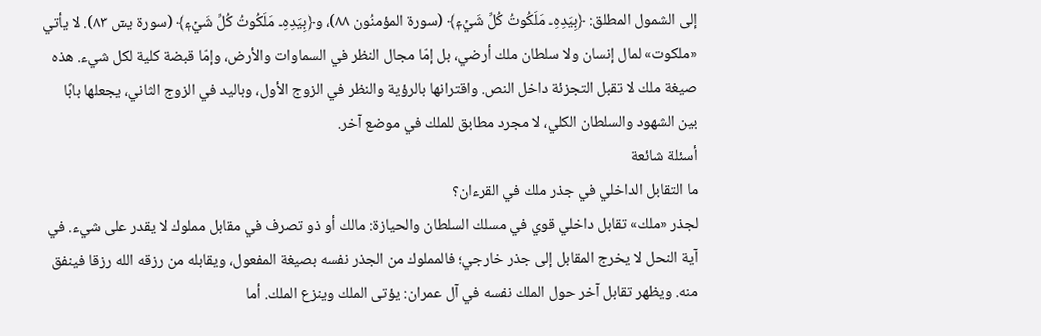إلى الشمول المطلق: ﴿بِيَدِهِۦ مَلَكُوتُ كُلِّ شَيۡءٖ﴾ (سورة المؤمنُون ٨٨)، و﴿بِيَدِهِۦ مَلَكُوتُ كُلِّ شَيۡءٖ﴾ (سورة يسٓ ٨٣). لا يأتي «ملكوت» لمال إنسان ولا سلطان ملك أرضي، بل إمّا مجال النظر في السماوات والأرض، وإمّا قبضة كلية لكل شيء. هذه صيغة ملك لا تقبل التجزئة داخل النص. واقترانها بالرؤية والنظر في الزوج الأول، وباليد في الزوج الثاني، يجعلها بابًا بين الشهود والسلطان الكلي، لا مجرد مطابق للملك في موضع آخر.
أسئلة شائعة
ما التقابل الداخلي في جذر ملك في القرءان؟
لجذر «ملك» تقابل داخلي قوي في مسلك السلطان والحيازة: مالك أو ذو تصرف في مقابل مملوك لا يقدر على شيء. في آية النحل لا يخرج المقابل إلى جذر خارجي؛ فالمملوك من الجذر نفسه بصيغة المفعول، ويقابله من رزقه الله رزقا فينفق منه. ويظهر تقابل آخر حول الملك نفسه في آل عمران: يؤتى الملك وينزع الملك. أما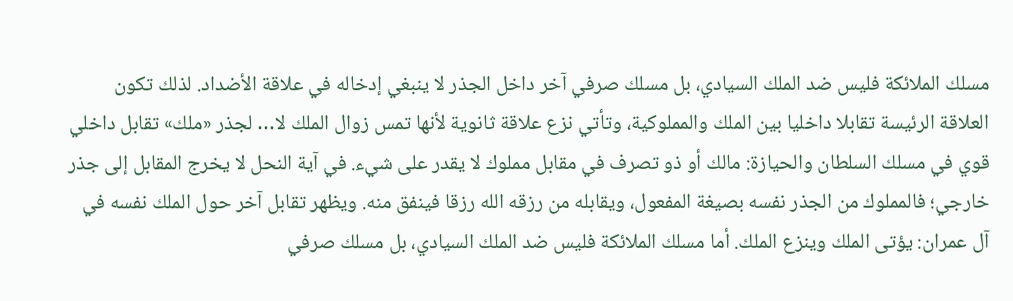مسلك الملائكة فليس ضد الملك السيادي، بل مسلك صرفي آخر داخل الجذر لا ينبغي إدخاله في علاقة الأضداد. لذلك تكون العلاقة الرئيسة تقابلا داخليا بين الملك والمملوكية، وتأتي نزع علاقة ثانوية لأنها تمس زوال الملك لا… لجذر «ملك» تقابل داخلي قوي في مسلك السلطان والحيازة: مالك أو ذو تصرف في مقابل مملوك لا يقدر على شيء. في آية النحل لا يخرج المقابل إلى جذر خارجي؛ فالمملوك من الجذر نفسه بصيغة المفعول، ويقابله من رزقه الله رزقا فينفق منه. ويظهر تقابل آخر حول الملك نفسه في آل عمران: يؤتى الملك وينزع الملك. أما مسلك الملائكة فليس ضد الملك السيادي، بل مسلك صرفي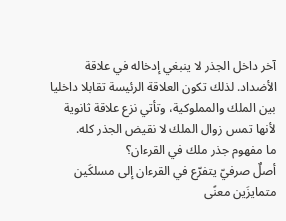آخر داخل الجذر لا ينبغي إدخاله في علاقة الأضداد. لذلك تكون العلاقة الرئيسة تقابلا داخليا بين الملك والمملوكية، وتأتي نزع علاقة ثانوية لأنها تمس زوال الملك لا نقيض الجذر كله.
ما مفهوم جذر ملك في القرءان؟
أصلٌ صرفيّ يتفرّع في القرءان إلى مسلكَين متمايزَين معنًى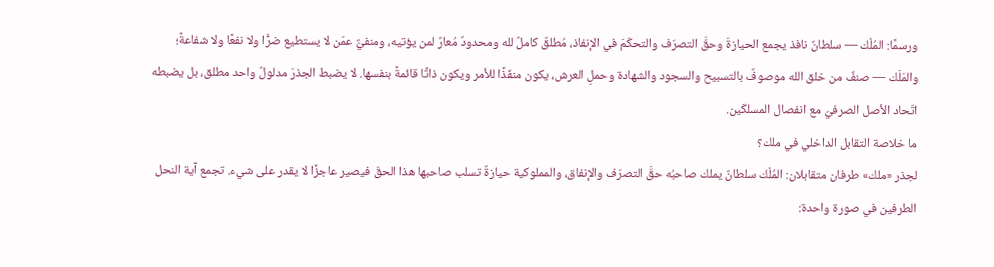ورسمًا: المُلْك — سلطانٌ نافذ يجمع الحيازةَ وحقَّ التصرّف والتحكّمَ في الإنفاذ، مُطلقٌ كاملٌ لله ومحدودٌ مُعارٌ لمن يؤتيه، ومنفيٌّ عمّن لا يستطيع ضرًّا ولا نفعًا ولا شفاعةً؛ والمَلَك — صنفٌ من خلق الله موصوفٌ بالتسبيح والسجود والشهادة وحملِ العرش، يكون منفّذًا للأمر ويكون ذاتًا قائمةً بنفسها. لا يضبط الجذرَ مدلولٌ واحد مطلق، بل يضبطه اتّحاد الأصل الصرفيّ مع انفصال المسلكَين.
ما خلاصة التقابل الداخلي في ملك؟
لجذر «ملك» طرفان متقابلان: المُلْك سلطانٌ يملك صاحبُه حقَّ التصرّف والإنفاق، والمملوكية حيازةٌ تسلب صاحبها هذا الحقّ فيصير عاجزًا لا يقدر على شيء. تجمع آية النحل الطرفين في صورة واحدة: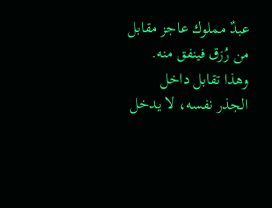عبدٌ مملوك عاجز مقابل من رُزق فينفق منه. وهذا تقابل داخل الجذر نفسه، لا يدخل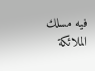فيه مسلك الملائكة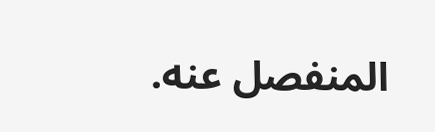المنفصل عنه.